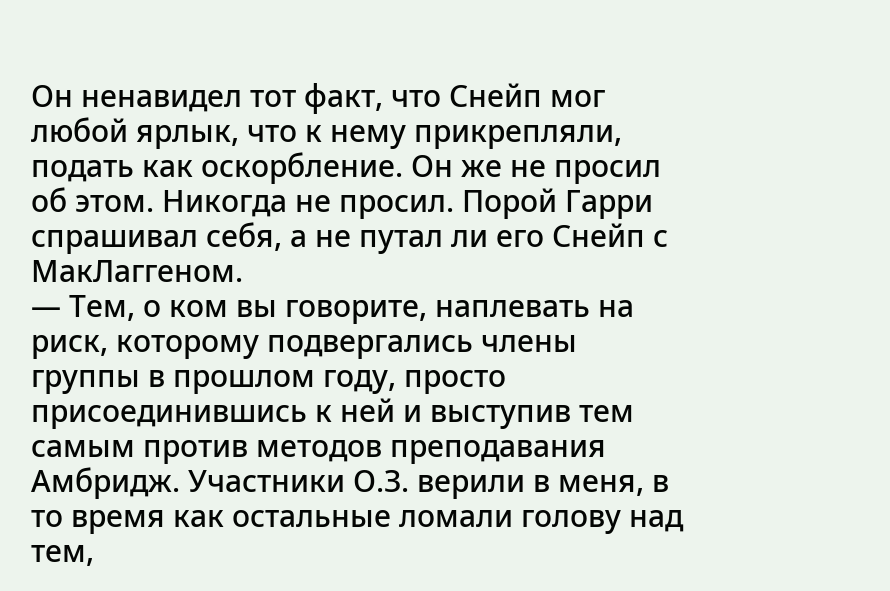Он ненавидел тот факт, что Снейп мог любой ярлык, что к нему прикрепляли, подать как оскорбление. Он же не просил об этом. Никогда не просил. Порой Гарри спрашивал себя, а не путал ли его Снейп с МакЛаггеном.
— Тем, о ком вы говорите, наплевать на риск, которому подвергались члены группы в прошлом году, просто присоединившись к ней и выступив тем самым против методов преподавания Амбридж. Участники О.З. верили в меня, в то время как остальные ломали голову над тем,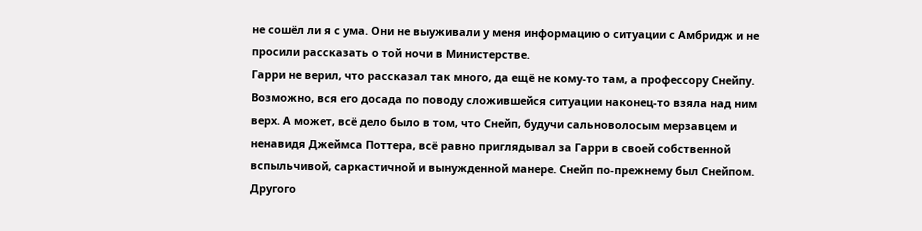не сошёл ли я с ума. Они не выуживали у меня информацию о ситуации с Амбридж и не просили рассказать о той ночи в Министерстве.
Гарри не верил, что рассказал так много, да ещё не кому-то там, а профессору Снейпу. Возможно, вся его досада по поводу сложившейся ситуации наконец-то взяла над ним верх. А может, всё дело было в том, что Снейп, будучи сальноволосым мерзавцем и ненавидя Джеймса Поттера, всё равно приглядывал за Гарри в своей собственной вспыльчивой, саркастичной и вынужденной манере. Снейп по-прежнему был Снейпом. Другого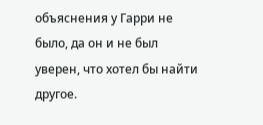объяснения у Гарри не было, да он и не был уверен, что хотел бы найти другое.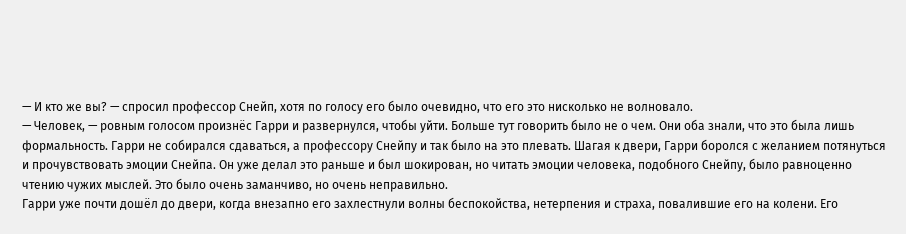— И кто же вы? — спросил профессор Снейп, хотя по голосу его было очевидно, что его это нисколько не волновало.
— Человек, — ровным голосом произнёс Гарри и развернулся, чтобы уйти. Больше тут говорить было не о чем. Они оба знали, что это была лишь формальность. Гарри не собирался сдаваться, а профессору Снейпу и так было на это плевать. Шагая к двери, Гарри боролся с желанием потянуться и прочувствовать эмоции Снейпа. Он уже делал это раньше и был шокирован, но читать эмоции человека, подобного Снейпу, было равноценно чтению чужих мыслей. Это было очень заманчиво, но очень неправильно.
Гарри уже почти дошёл до двери, когда внезапно его захлестнули волны беспокойства, нетерпения и страха, повалившие его на колени. Его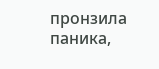пронзила паника,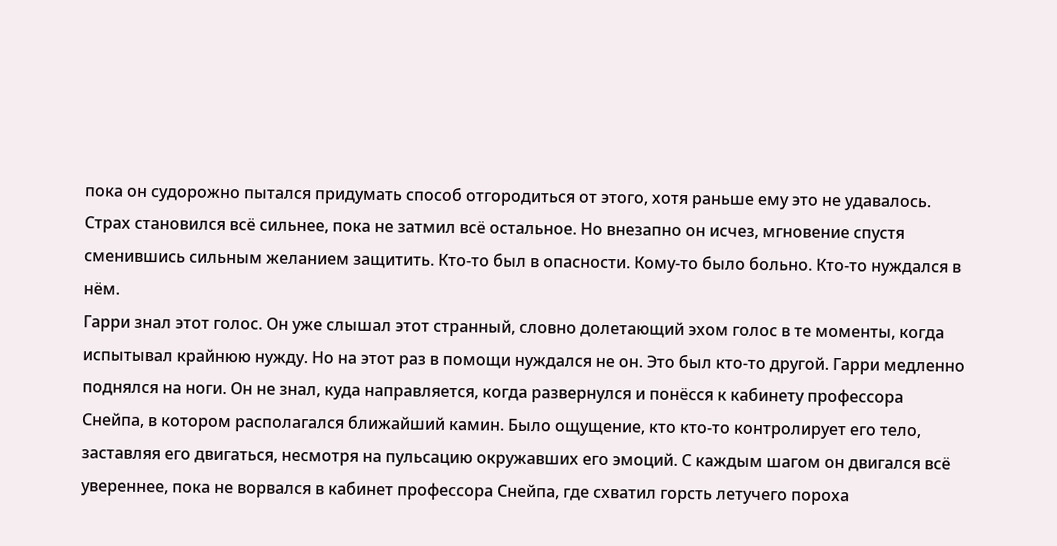пока он судорожно пытался придумать способ отгородиться от этого, хотя раньше ему это не удавалось. Страх становился всё сильнее, пока не затмил всё остальное. Но внезапно он исчез, мгновение спустя сменившись сильным желанием защитить. Кто-то был в опасности. Кому-то было больно. Кто-то нуждался в нём.
Гарри знал этот голос. Он уже слышал этот странный, словно долетающий эхом голос в те моменты, когда испытывал крайнюю нужду. Но на этот раз в помощи нуждался не он. Это был кто-то другой. Гарри медленно поднялся на ноги. Он не знал, куда направляется, когда развернулся и понёсся к кабинету профессора Снейпа, в котором располагался ближайший камин. Было ощущение, кто кто-то контролирует его тело, заставляя его двигаться, несмотря на пульсацию окружавших его эмоций. С каждым шагом он двигался всё увереннее, пока не ворвался в кабинет профессора Снейпа, где схватил горсть летучего пороха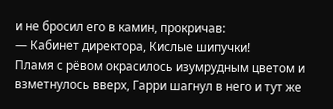и не бросил его в камин, прокричав:
— Кабинет директора, Кислые шипучки!
Пламя с рёвом окрасилось изумрудным цветом и взметнулось вверх, Гарри шагнул в него и тут же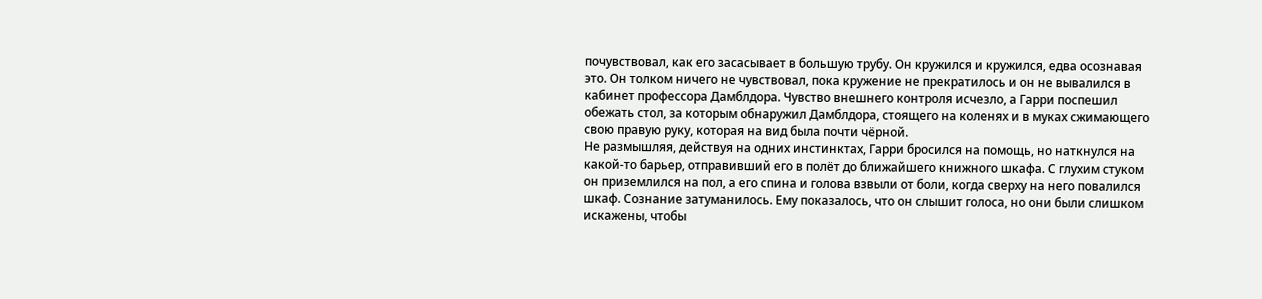почувствовал, как его засасывает в большую трубу. Он кружился и кружился, едва осознавая это. Он толком ничего не чувствовал, пока кружение не прекратилось и он не вывалился в кабинет профессора Дамблдора. Чувство внешнего контроля исчезло, а Гарри поспешил обежать стол, за которым обнаружил Дамблдора, стоящего на коленях и в муках сжимающего свою правую руку, которая на вид была почти чёрной.
Не размышляя, действуя на одних инстинктах, Гарри бросился на помощь, но наткнулся на какой-то барьер, отправивший его в полёт до ближайшего книжного шкафа. С глухим стуком он приземлился на пол, а его спина и голова взвыли от боли, когда сверху на него повалился шкаф. Сознание затуманилось. Ему показалось, что он слышит голоса, но они были слишком искажены, чтобы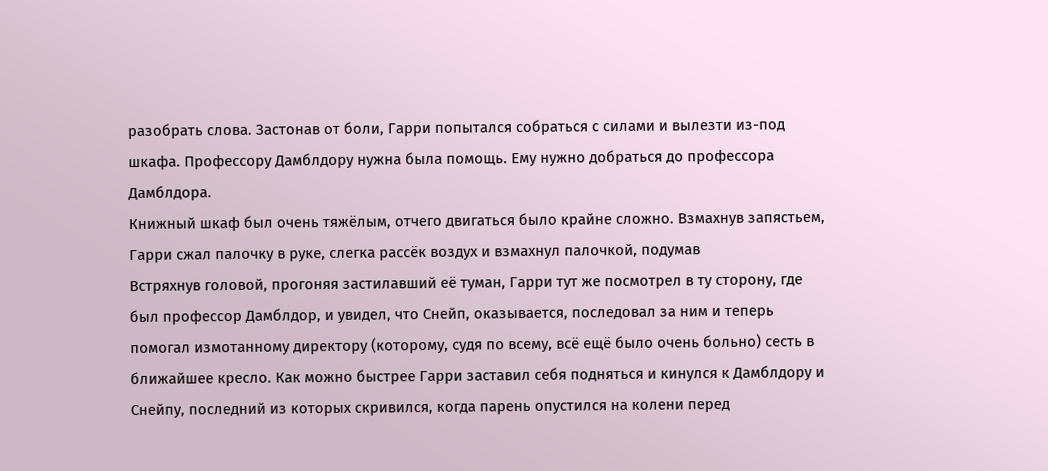разобрать слова. Застонав от боли, Гарри попытался собраться с силами и вылезти из-под шкафа. Профессору Дамблдору нужна была помощь. Ему нужно добраться до профессора Дамблдора.
Книжный шкаф был очень тяжёлым, отчего двигаться было крайне сложно. Взмахнув запястьем, Гарри сжал палочку в руке, слегка рассёк воздух и взмахнул палочкой, подумав
Встряхнув головой, прогоняя застилавший её туман, Гарри тут же посмотрел в ту сторону, где был профессор Дамблдор, и увидел, что Снейп, оказывается, последовал за ним и теперь помогал измотанному директору (которому, судя по всему, всё ещё было очень больно) сесть в ближайшее кресло. Как можно быстрее Гарри заставил себя подняться и кинулся к Дамблдору и Снейпу, последний из которых скривился, когда парень опустился на колени перед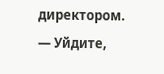директором.
— Уйдите,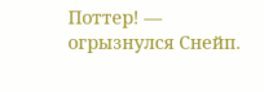Поттер! — огрызнулся Снейп.